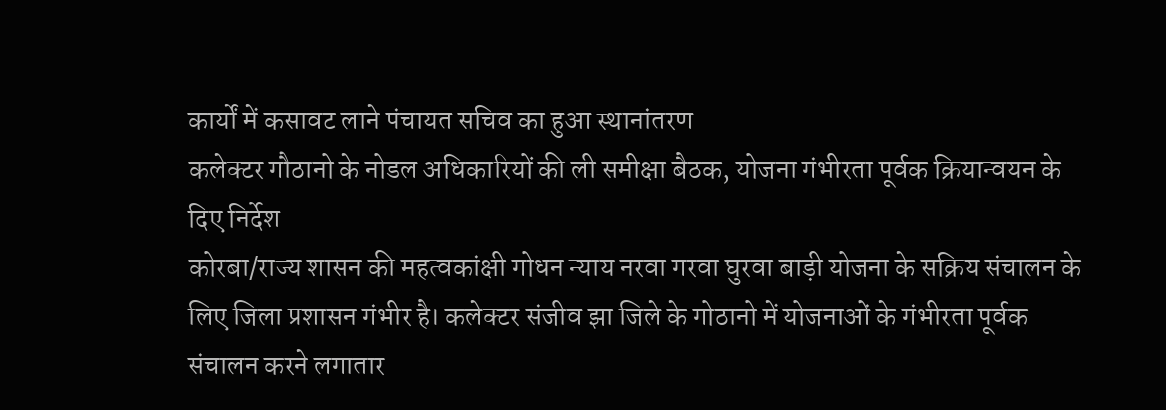कार्यों में कसावट लाने पंचायत सचिव का हुआ स्थानांतरण
कलेक्टर गौठानो के नोडल अधिकारियों की ली समीक्षा बैठक, योजना गंभीरता पूर्वक क्रियान्वयन के दिए निर्देश
कोरबा/राज्य शासन की महत्वकांक्षी गोधन न्याय नरवा गरवा घुरवा बाड़ी योजना के सक्रिय संचालन के लिए जिला प्रशासन गंभीर है। कलेक्टर संजीव झा जिले के गोठानो में योजनाओं के गंभीरता पूर्वक संचालन करने लगातार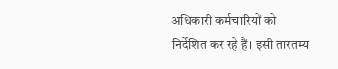अधिकारी कर्मचारियों को निर्देशित कर रहे हैं। इसी तारतम्य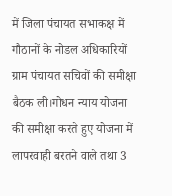में जिला पंचायत सभाकक्ष में गौठानों के नोडल अधिकारियों ग्राम पंचायत सचिवों की समीक्षा बैठक ली।गोधन न्याय योजना की समीक्षा करते हुए योजना में लापरवाही बरतने वाले तथा 3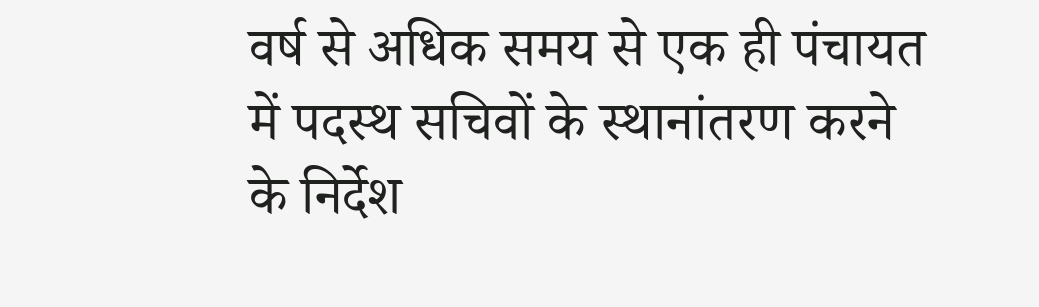वर्ष से अधिक समय से एक ही पंचायत में पदस्थ सचिवों के स्थानांतरण करने के निर्देश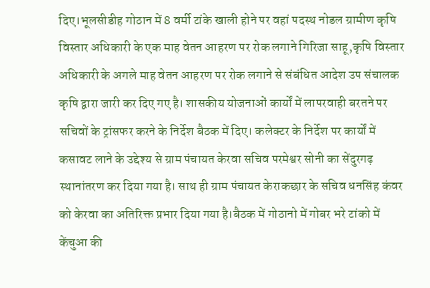दिए।भूलसीडीह गोठान में 8 वर्मी टांके खाली होने पर वहां पदस्थ नोडल ग्रामीण कृषि विस्तार अधिकारी के एक माह वेतन आहरण पर रोक लगाने गिरिजा साहू,कृषि विस्तार अधिकारी के अगले माह वेतन आहरण पर रोक लगाने से संबंधित आदेश उप संचालक कृषि द्वारा जारी कर दिए गए है। शासकीय योजनाओं कार्यों में लापरवाही बरतने पर सचिवों के ट्रांसफर करने के निर्देश बैठक में दिए। कलेक्टर के निर्देश पर कार्यों में कसावट लाने के उद्देश्य से ग्राम पंचायत केरवा सचिव परमेश्वर सोनी का सेंदुरगढ़ स्थानांतरण कर दिया गया है। साथ ही ग्राम पंचायत केराकछार के सचिव धनसिंह कंवर को केरवा का अतिरिक्त प्रभार दिया गया है।बैठक में गोठानो में गोबर भरे टांको में केंचुआ की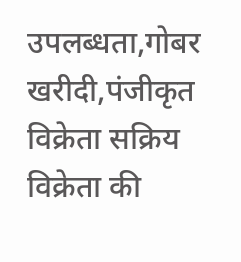उपलब्धता,गोबर खरीदी,पंजीकृत विक्रेता सक्रिय विक्रेता की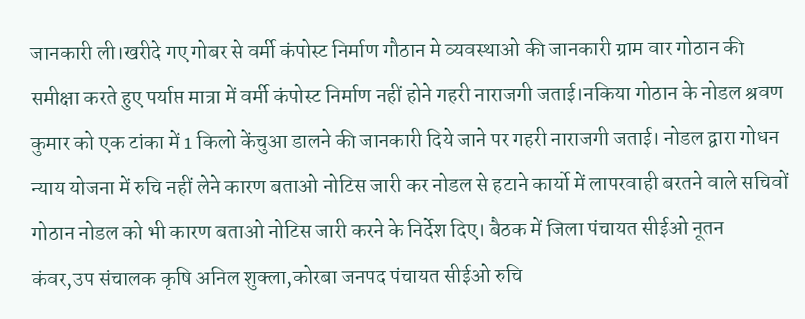जानकारी ली।खरीदे गए गोबर से वर्मी कंपोस्ट निर्माण गौठान मे व्यवस्थाओ की जानकारी ग्राम वार गोठान की समीक्षा करते हुए पर्याप्त मात्रा में वर्मी कंपोस्ट निर्माण नहीं होने गहरी नाराजगी जताई।नकिया गोठान के नोडल श्रवण कुमार को एक टांका में 1 किलो केंचुआ डालने की जानकारी दिये जाने पर गहरी नाराजगी जताई। नोडल द्वारा गोधन न्याय योजना में रुचि नहीं लेने कारण बताओ नोटिस जारी कर नोडल से हटाने कार्यो में लापरवाही बरतने वाले सचिवों गोठान नोडल को भी कारण बताओ नोटिस जारी करने के निर्देश दिए। बैठक में जिला पंचायत सीईओ नूतन कंवर,उप संचालक कृषि अनिल शुक्ला,कोरबा जनपद पंचायत सीईओ रुचि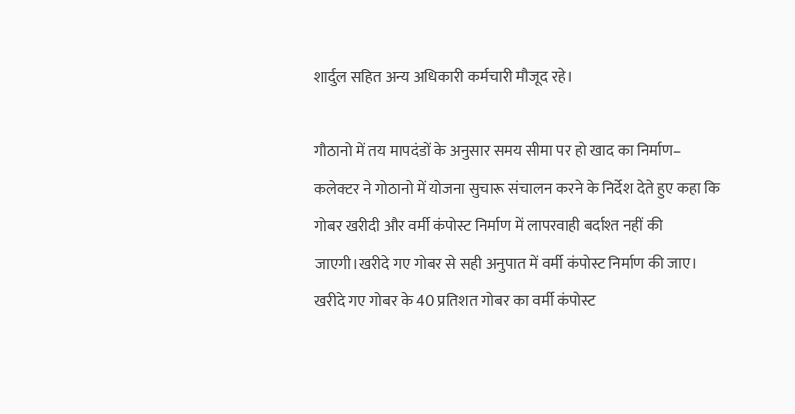शार्दुल सहित अन्य अधिकारी कर्मचारी मौजूद रहे।

गौठानो में तय मापदंडों के अनुसार समय सीमा पर हो खाद का निर्माण– कलेक्टर ने गोठानो में योजना सुचारू संचालन करने के निर्देश देते हुए कहा कि गोबर खरीदी और वर्मी कंपोस्ट निर्माण में लापरवाही बर्दाश्त नहीं की जाएगी।खरीदे गए गोबर से सही अनुपात में वर्मी कंपोस्ट निर्माण की जाए। खरीदे गए गोबर के 40 प्रतिशत गोबर का वर्मी कंपोस्ट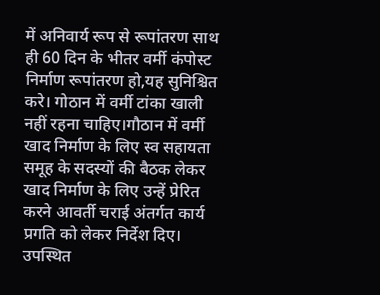में अनिवार्य रूप से रूपांतरण साथ ही 60 दिन के भीतर वर्मी कंपोस्ट निर्माण रूपांतरण हो,यह सुनिश्चित करे। गोठान में वर्मी टांका खाली नहीं रहना चाहिए।गौठान में वर्मी खाद निर्माण के लिए स्व सहायता समूह के सदस्यों की बैठक लेकर खाद निर्माण के लिए उन्हें प्रेरित करने आवर्ती चराई अंतर्गत कार्य प्रगति को लेकर निर्देश दिए। उपस्थित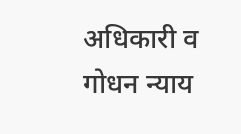अधिकारी व गोधन न्याय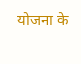योजना के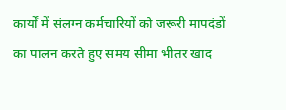कार्यों में संलग्न कर्मचारियों को जरूरी मापदंडों का पालन करते हुए समय सीमा भीतर खाद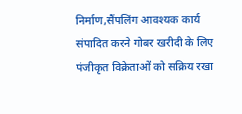निर्माण,सैंपलिंग आवश्यक कार्य संपादित करने गोबर खरीदी के लिए पंजीकृत विक्रेताओं को सक्रिय रखा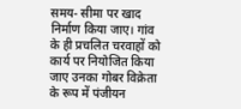समय- सीमा पर खाद निर्माण किया जाए। गांव के ही प्रचलित चरवाहों को कार्य पर नियोजित किया जाए उनका गोबर विक्रेता के रूप में पंजीयन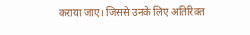कराया जाए। जिससे उनके लिए अतिरिक्त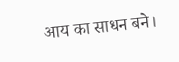आय का साधन बने।